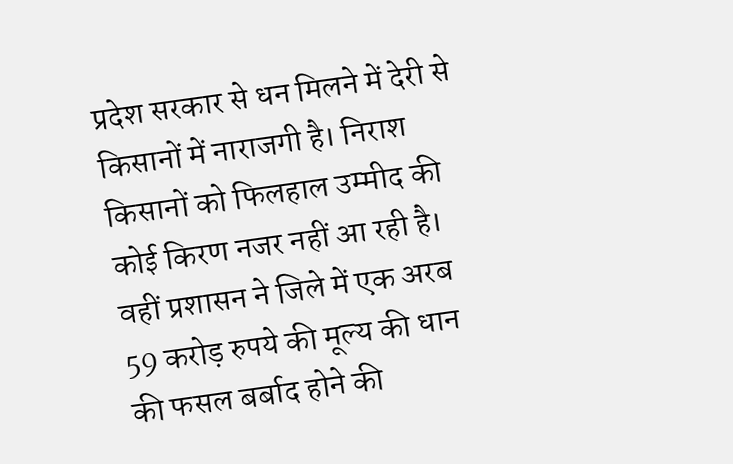प्रदेश सरकार से धन मिलने में देरी से किसानों में नाराजगी है। निराश किसानों को फिलहाल उम्मीद की कोई किरण नजर नहीं आ रही है। वहीं प्रशासन ने जिले में एक अरब 59 करोड़ रुपये की मूल्य की धान की फसल बर्बाद होने की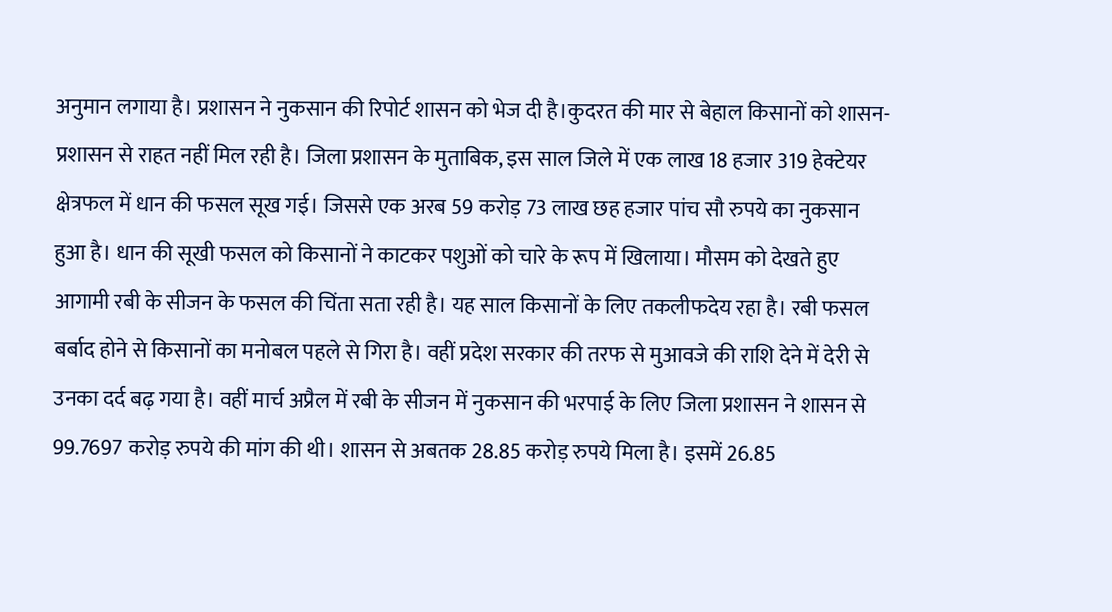अनुमान लगाया है। प्रशासन ने नुकसान की रिपोर्ट शासन को भेज दी है।कुदरत की मार से बेहाल किसानों को शासन-प्रशासन से राहत नहीं मिल रही है। जिला प्रशासन के मुताबिक, इस साल जिले में एक लाख 18 हजार 319 हेक्टेयर क्षेत्रफल में धान की फसल सूख गई। जिससे एक अरब 59 करोड़ 73 लाख छह हजार पांच सौ रुपये का नुकसान हुआ है। धान की सूखी फसल को किसानों ने काटकर पशुओं को चारे के रूप में खिलाया। मौसम को देखते हुए आगामी रबी के सीजन के फसल की चिंता सता रही है। यह साल किसानों के लिए तकलीफदेय रहा है। रबी फसल बर्बाद होने से किसानों का मनोबल पहले से गिरा है। वहीं प्रदेश सरकार की तरफ से मुआवजे की राशि देने में देरी से उनका दर्द बढ़ गया है। वहीं मार्च अप्रैल में रबी के सीजन में नुकसान की भरपाई के लिए जिला प्रशासन ने शासन से 99.7697 करोड़ रुपये की मांग की थी। शासन से अबतक 28.85 करोड़ रुपये मिला है। इसमें 26.85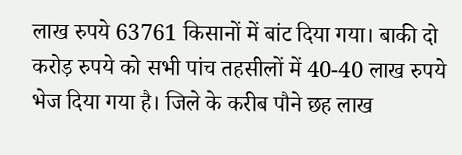लाख रुपये 63761 किसानों में बांट दिया गया। बाकी दो करोड़ रुपये को सभी पांच तहसीलों में 40-40 लाख रुपये भेज दिया गया है। जिले के करीब पौने छह लाख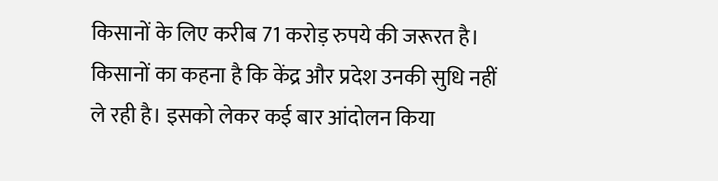किसानों के लिए करीब 71 करोड़ रुपये की जरूरत है। किसानों का कहना है कि केंद्र और प्रदेश उनकी सुधि नहीं ले रही है। इसको लेकर कई बार आंदोलन किया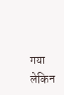गया लेकिन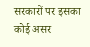सरकारों पर इसका कोई असर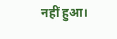नहीं हुआ।